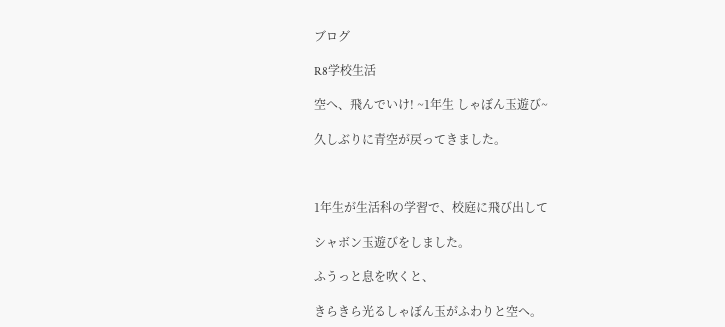ブログ

R8学校生活

空へ、飛んでいけ! ~1年生 しゃぼん玉遊び~

久しぶりに青空が戻ってきました。



1年生が生活科の学習で、校庭に飛び出して

シャボン玉遊びをしました。

ふうっと息を吹くと、

きらきら光るしゃぼん玉がふわりと空へ。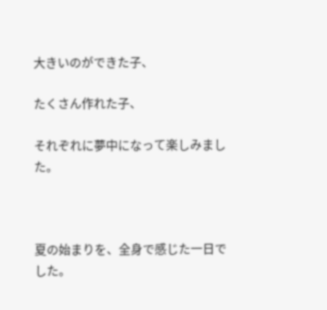大きいのができた子、

たくさん作れた子、

それぞれに夢中になって楽しみました。



夏の始まりを、全身で感じた一日でした。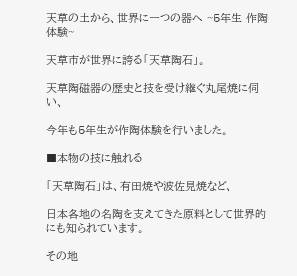天草の土から、世界に一つの器へ ~5年生 作陶体験~

天草市が世界に誇る「天草陶石」。

天草陶磁器の歴史と技を受け継ぐ丸尾焼に伺い、

今年も5年生が作陶体験を行いました。

■本物の技に触れる

「天草陶石」は、有田焼や波佐見焼など、

日本各地の名陶を支えてきた原料として世界的にも知られています。

その地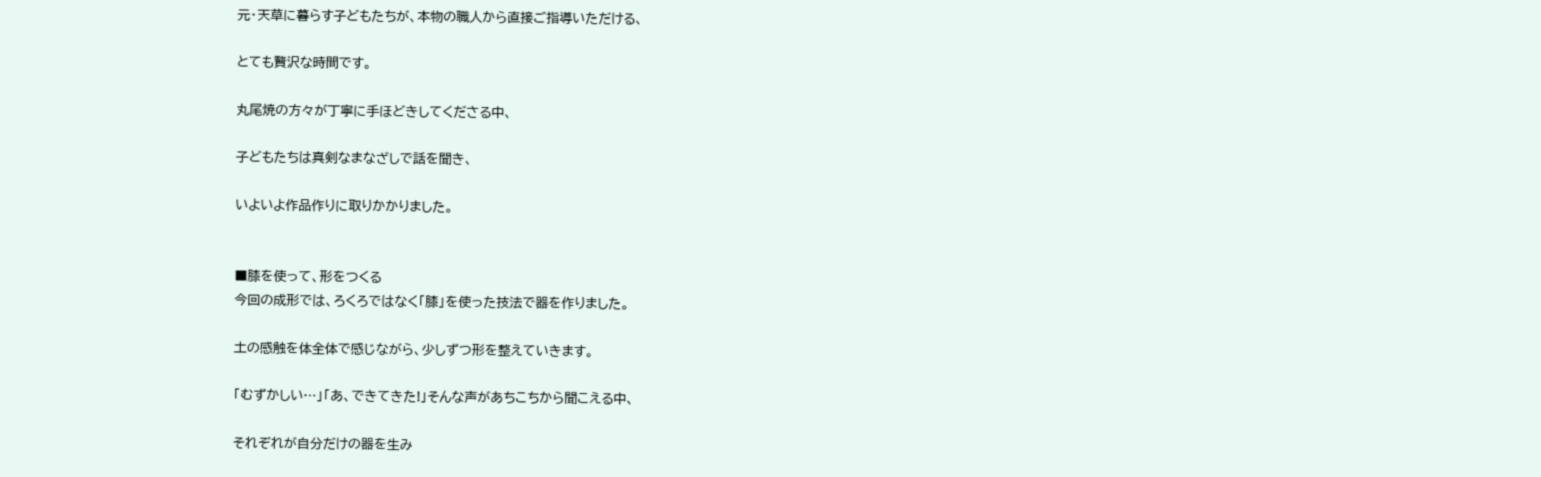元・天草に暮らす子どもたちが、本物の職人から直接ご指導いただける、

とても贅沢な時間です。

丸尾焼の方々が丁寧に手ほどきしてくださる中、

子どもたちは真剣なまなざしで話を聞き、

いよいよ作品作りに取りかかりました。


■膝を使って、形をつくる
今回の成形では、ろくろではなく「膝」を使った技法で器を作りました。

土の感触を体全体で感じながら、少しずつ形を整えていきます。

「むずかしい…」「あ、できてきた!」そんな声があちこちから聞こえる中、

それぞれが自分だけの器を生み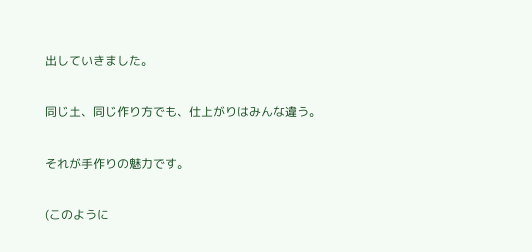出していきました。

同じ土、同じ作り方でも、仕上がりはみんな違う。

それが手作りの魅力です。

(このように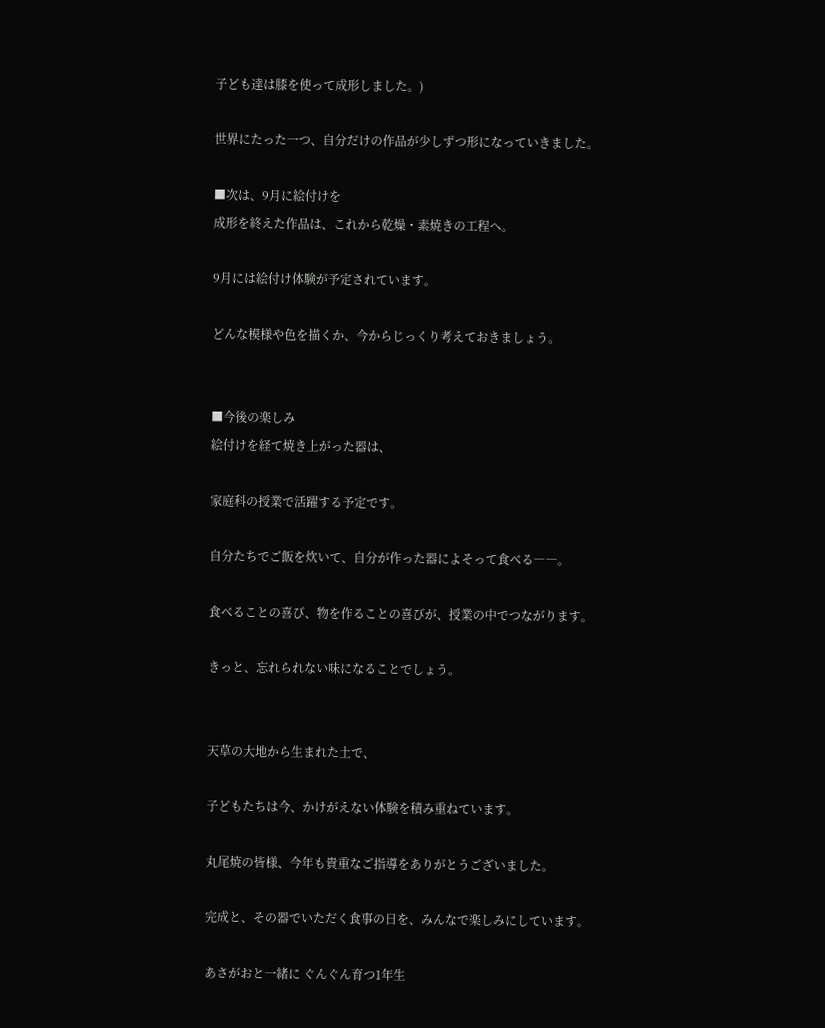子ども達は膝を使って成形しました。)

世界にたった一つ、自分だけの作品が少しずつ形になっていきました。

■次は、9月に絵付けを
成形を終えた作品は、これから乾燥・素焼きの工程へ。

9月には絵付け体験が予定されています。

どんな模様や色を描くか、今からじっくり考えておきましょう。


■今後の楽しみ
絵付けを経て焼き上がった器は、

家庭科の授業で活躍する予定です。

自分たちでご飯を炊いて、自分が作った器によそって食べる――。

食べることの喜び、物を作ることの喜びが、授業の中でつながります。

きっと、忘れられない味になることでしょう。


天草の大地から生まれた土で、

子どもたちは今、かけがえない体験を積み重ねています。

丸尾焼の皆様、今年も貴重なご指導をありがとうございました。

完成と、その器でいただく食事の日を、みんなで楽しみにしています。

あさがおと一緒に ぐんぐん育つ1年生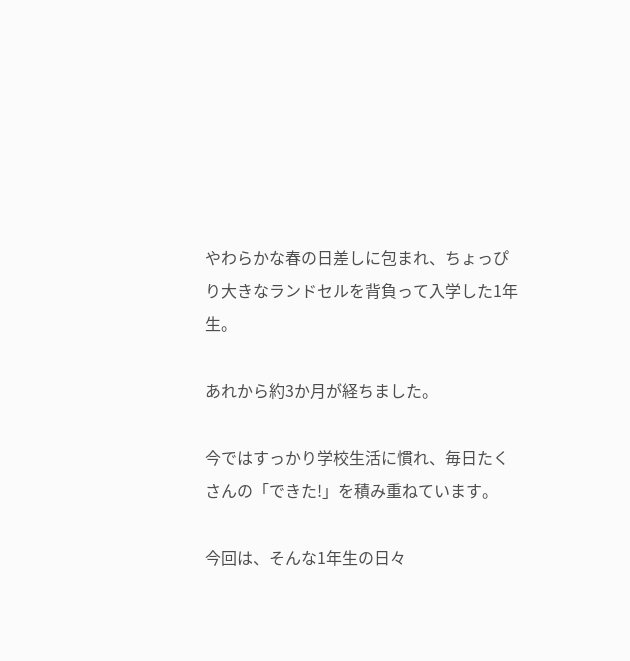やわらかな春の日差しに包まれ、ちょっぴり大きなランドセルを背負って入学した1年生。

あれから約3か月が経ちました。

今ではすっかり学校生活に慣れ、毎日たくさんの「できた!」を積み重ねています。

今回は、そんな1年生の日々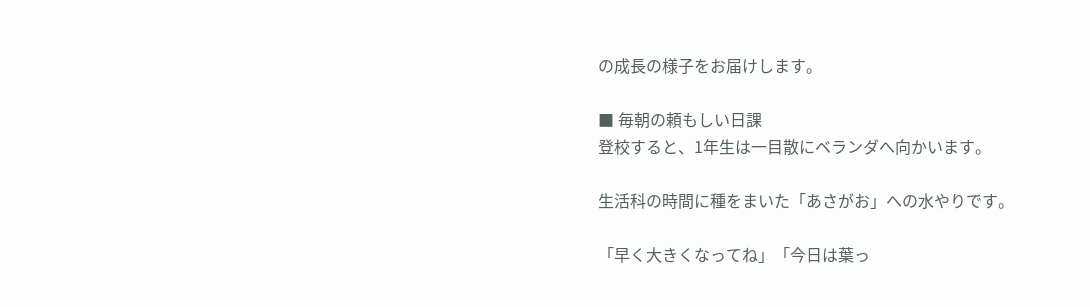の成長の様子をお届けします。

■ 毎朝の頼もしい日課
登校すると、1年生は一目散にベランダへ向かいます。

生活科の時間に種をまいた「あさがお」への水やりです。

「早く大きくなってね」「今日は葉っ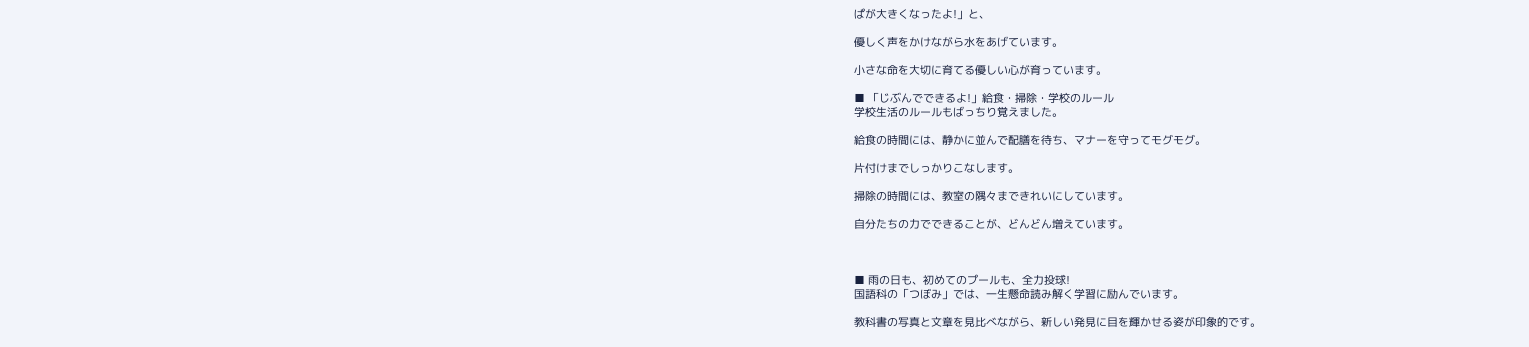ぱが大きくなったよ!」と、

優しく声をかけながら水をあげています。

小さな命を大切に育てる優しい心が育っています。

■ 「じぶんでできるよ!」給食・掃除・学校のルール
学校生活のルールもばっちり覚えました。

給食の時間には、静かに並んで配膳を待ち、マナーを守ってモグモグ。

片付けまでしっかりこなします。

掃除の時間には、教室の隅々まできれいにしています。

自分たちの力でできることが、どんどん増えています。



■ 雨の日も、初めてのプールも、全力投球!
国語科の「つぼみ」では、一生懸命読み解く学習に励んでいます。

教科書の写真と文章を見比べながら、新しい発見に目を輝かせる姿が印象的です。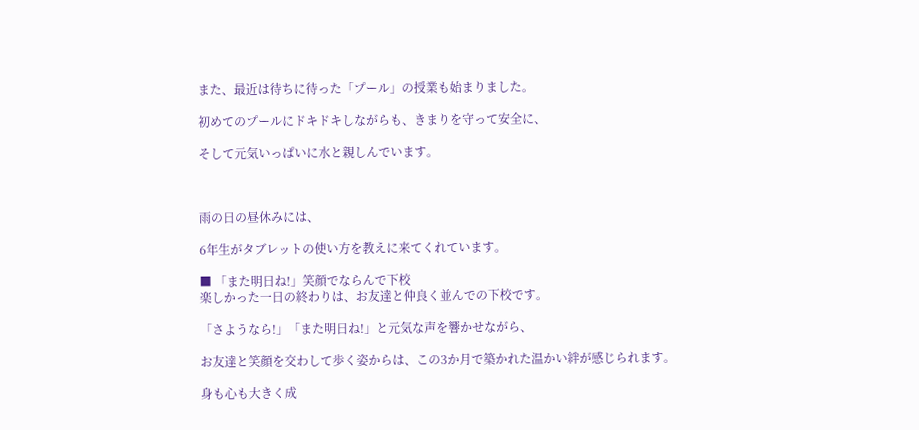また、最近は待ちに待った「プール」の授業も始まりました。

初めてのプールにドキドキしながらも、きまりを守って安全に、

そして元気いっぱいに水と親しんでいます。



雨の日の昼休みには、

6年生がタブレットの使い方を教えに来てくれています。

■ 「また明日ね!」笑顔でならんで下校
楽しかった一日の終わりは、お友達と仲良く並んでの下校です。

「さようなら!」「また明日ね!」と元気な声を響かせながら、

お友達と笑顔を交わして歩く姿からは、この3か月で築かれた温かい絆が感じられます。

身も心も大きく成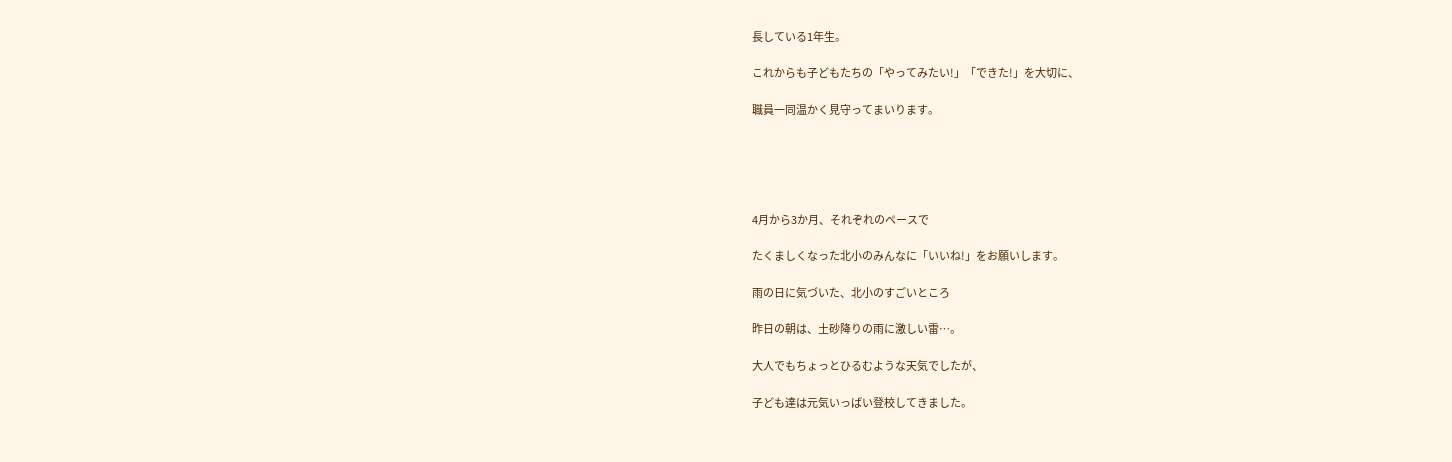長している1年生。

これからも子どもたちの「やってみたい!」「できた!」を大切に、

職員一同温かく見守ってまいります。





4月から3か月、それぞれのペースで

たくましくなった北小のみんなに「いいね!」をお願いします。

雨の日に気づいた、北小のすごいところ

昨日の朝は、土砂降りの雨に激しい雷…。

大人でもちょっとひるむような天気でしたが、

子ども達は元気いっぱい登校してきました。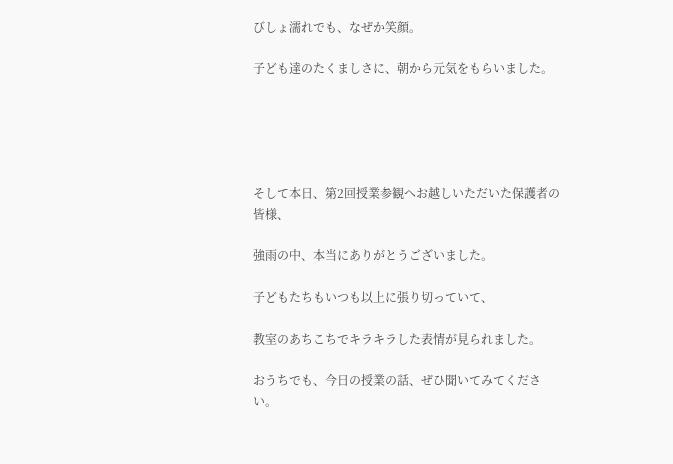びしょ濡れでも、なぜか笑顔。

子ども達のたくましさに、朝から元気をもらいました。





そして本日、第2回授業参観へお越しいただいた保護者の皆様、

強雨の中、本当にありがとうございました。

子どもたちもいつも以上に張り切っていて、

教室のあちこちでキラキラした表情が見られました。

おうちでも、今日の授業の話、ぜひ聞いてみてください。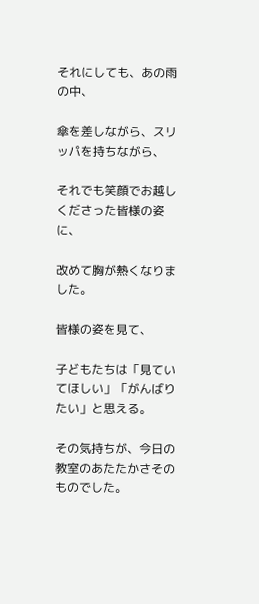それにしても、あの雨の中、

傘を差しながら、スリッパを持ちながら、

それでも笑顔でお越しくださった皆様の姿に、

改めて胸が熱くなりました。

皆様の姿を見て、

子どもたちは「見ていてほしい」「がんばりたい」と思える。

その気持ちが、今日の教室のあたたかさそのものでした。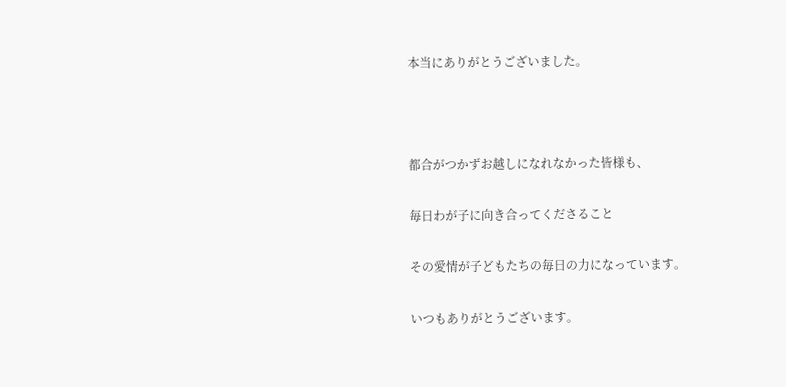本当にありがとうございました。



都合がつかずお越しになれなかった皆様も、

毎日わが子に向き合ってくださること

その愛情が子どもたちの毎日の力になっています。

いつもありがとうございます。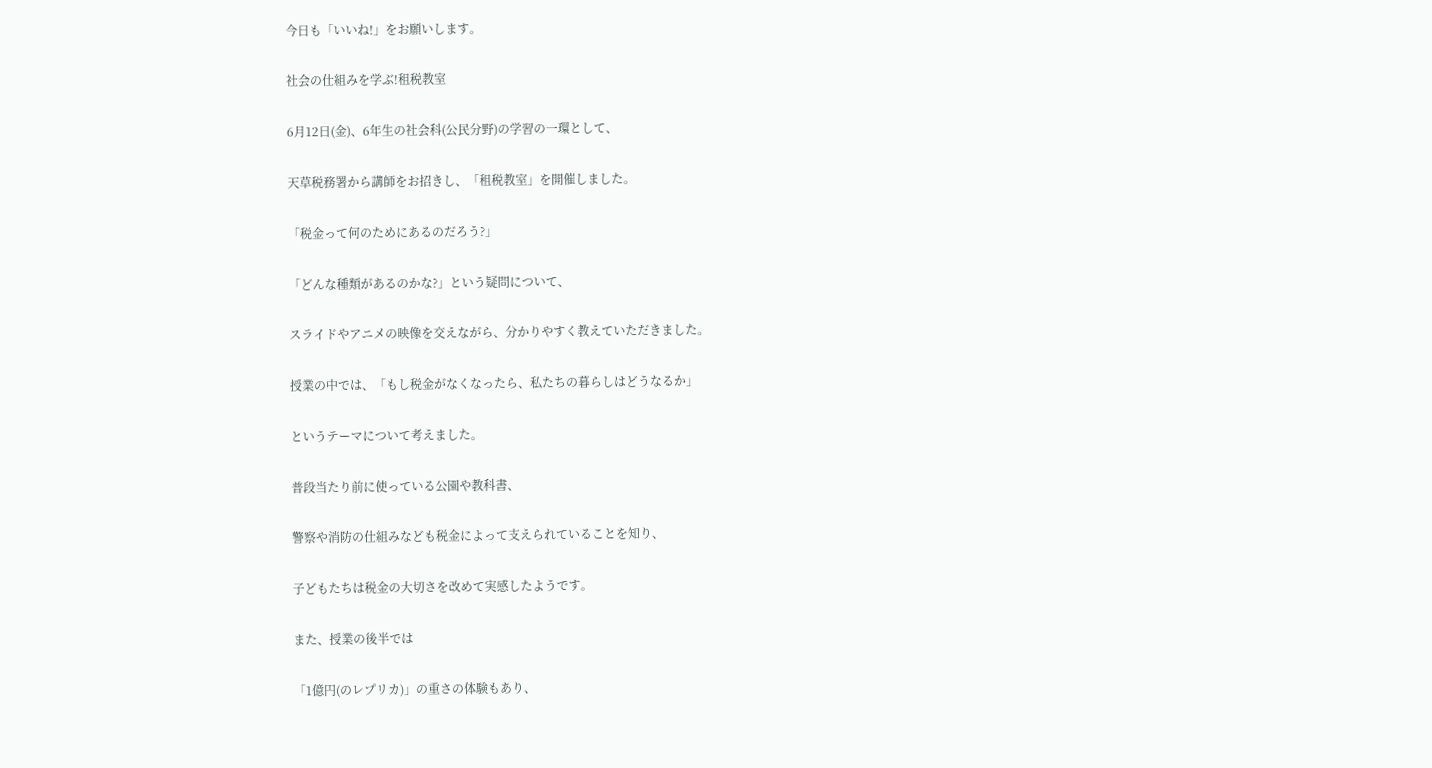今日も「いいね!」をお願いします。

社会の仕組みを学ぶ!租税教室

6月12日(金)、6年生の社会科(公民分野)の学習の一環として、

天草税務署から講師をお招きし、「租税教室」を開催しました。

「税金って何のためにあるのだろう?」

「どんな種類があるのかな?」という疑問について、

スライドやアニメの映像を交えながら、分かりやすく教えていただきました。

授業の中では、「もし税金がなくなったら、私たちの暮らしはどうなるか」

というテーマについて考えました。

普段当たり前に使っている公園や教科書、

警察や消防の仕組みなども税金によって支えられていることを知り、

子どもたちは税金の大切さを改めて実感したようです。

また、授業の後半では

「1億円(のレプリカ)」の重さの体験もあり、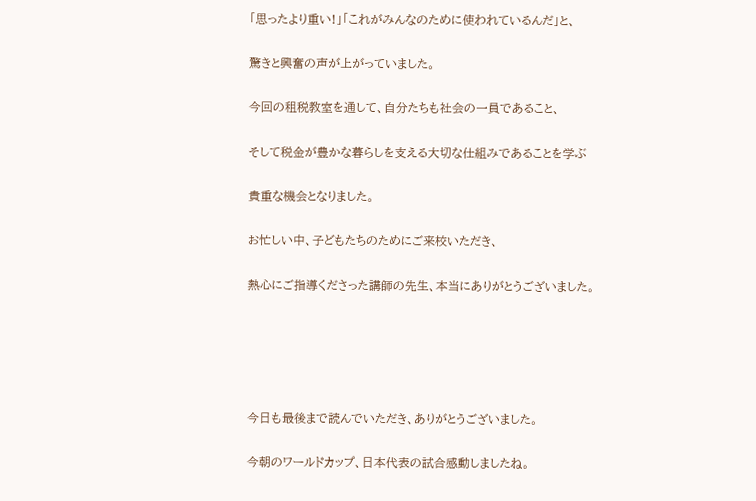「思ったより重い!」「これがみんなのために使われているんだ」と、

驚きと興奮の声が上がっていました。

今回の租税教室を通して、自分たちも社会の一員であること、

そして税金が豊かな暮らしを支える大切な仕組みであることを学ぶ

貴重な機会となりました。

お忙しい中、子どもたちのためにご来校いただき、

熱心にご指導くださった講師の先生、本当にありがとうございました。





今日も最後まで読んでいただき、ありがとうございました。

今朝のワールドカップ、日本代表の試合感動しましたね。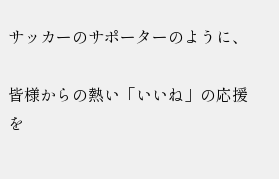サッカーのサポーターのように、

皆様からの熱い「いいね」の応援を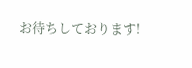お待ちしております!